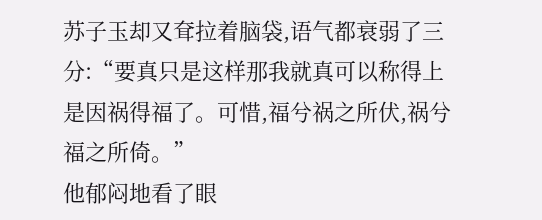苏子玉却又耷拉着脑袋,语气都衰弱了三分:“要真只是这样那我就真可以称得上是因祸得福了。可惜,福兮祸之所伏,祸兮福之所倚。”
他郁闷地看了眼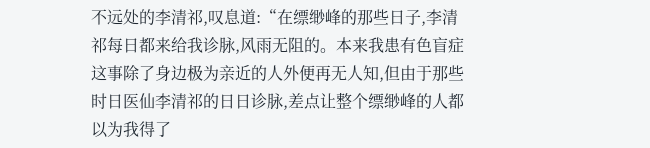不远处的李清祁,叹息道:“在缥缈峰的那些日子,李清祁每日都来给我诊脉,风雨无阻的。本来我患有色盲症这事除了身边极为亲近的人外便再无人知,但由于那些时日医仙李清祁的日日诊脉,差点让整个缥缈峰的人都以为我得了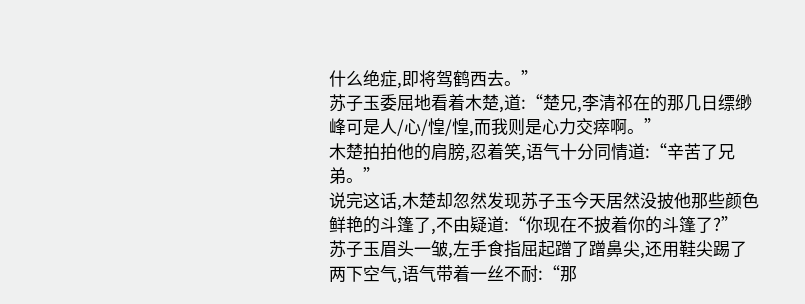什么绝症,即将驾鹤西去。”
苏子玉委屈地看着木楚,道:“楚兄,李清祁在的那几日缥缈峰可是人/心/惶/惶,而我则是心力交瘁啊。”
木楚拍拍他的肩膀,忍着笑,语气十分同情道:“辛苦了兄弟。”
说完这话,木楚却忽然发现苏子玉今天居然没披他那些颜色鲜艳的斗篷了,不由疑道:“你现在不披着你的斗篷了?”
苏子玉眉头一皱,左手食指屈起蹭了蹭鼻尖,还用鞋尖踢了两下空气,语气带着一丝不耐:“那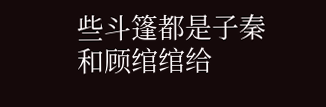些斗篷都是子秦和顾绾绾给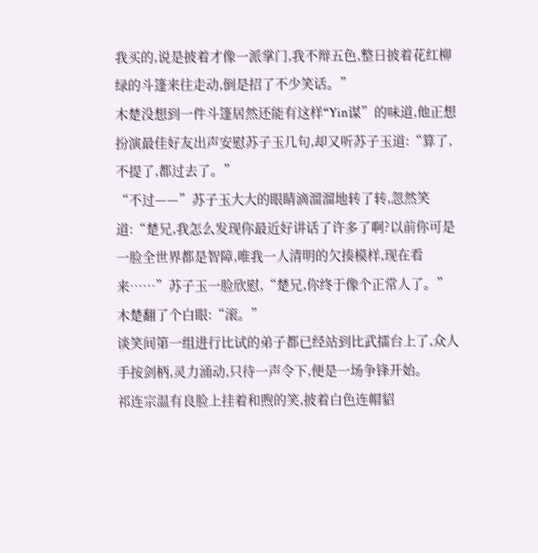我买的,说是披着才像一派掌门,我不辩五色,整日披着花红柳绿的斗篷来往走动,倒是招了不少笑话。”
木楚没想到一件斗篷居然还能有这样“Yin谋”的味道,他正想扮演最佳好友出声安慰苏子玉几句,却又听苏子玉道:“算了,不提了,都过去了。”
“不过——”苏子玉大大的眼睛滴溜溜地转了转,忽然笑道:“楚兄,我怎么发现你最近好讲话了许多了啊?以前你可是一脸全世界都是智障,唯我一人清明的欠揍模样,现在看来……”苏子玉一脸欣慰,“楚兄,你终于像个正常人了。”
木楚翻了个白眼:“滚。”
谈笑间第一组进行比试的弟子都已经站到比武擂台上了,众人手按剑柄,灵力涌动,只待一声令下,便是一场争锋开始。
祁连宗温有良脸上挂着和煦的笑,披着白色连帽貂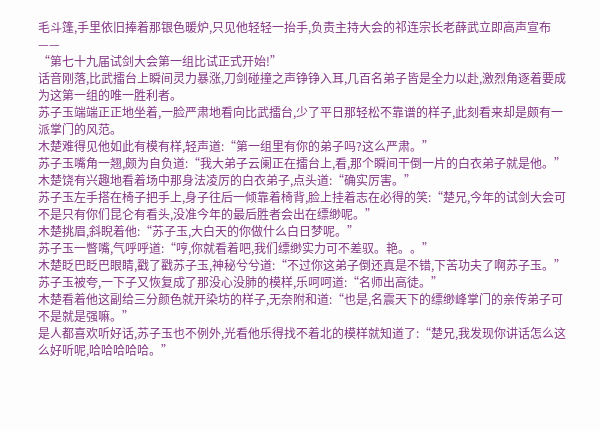毛斗篷,手里依旧捧着那银色暖炉,只见他轻轻一抬手,负责主持大会的祁连宗长老薛武立即高声宣布——
“第七十九届试剑大会第一组比试正式开始!”
话音刚落,比武擂台上瞬间灵力暴涨,刀剑碰撞之声铮铮入耳,几百名弟子皆是全力以赴,激烈角逐着要成为这第一组的唯一胜利者。
苏子玉端端正正地坐着,一脸严肃地看向比武擂台,少了平日那轻松不靠谱的样子,此刻看来却是颇有一派掌门的风范。
木楚难得见他如此有模有样,轻声道:“第一组里有你的弟子吗?这么严肃。”
苏子玉嘴角一翘,颇为自负道:“我大弟子云阑正在擂台上,看,那个瞬间干倒一片的白衣弟子就是他。”
木楚饶有兴趣地看着场中那身法凌厉的白衣弟子,点头道:“确实厉害。”
苏子玉左手搭在椅子把手上,身子往后一倾靠着椅背,脸上挂着志在必得的笑:“楚兄,今年的试剑大会可不是只有你们昆仑有看头,没准今年的最后胜者会出在缥缈呢。”
木楚挑眉,斜睨着他:“苏子玉,大白天的你做什么白日梦呢。”
苏子玉一瞥嘴,气呼呼道:“哼,你就看着吧,我们缥缈实力可不差驭。艳。。”
木楚眨巴眨巴眼睛,戳了戳苏子玉,神秘兮兮道:“不过你这弟子倒还真是不错,下苦功夫了啊苏子玉。”
苏子玉被夸,一下子又恢复成了那没心没肺的模样,乐呵呵道:“名师出高徒。”
木楚看着他这副给三分颜色就开染坊的样子,无奈附和道:“也是,名震天下的缥缈峰掌门的亲传弟子可不是就是强嘛。”
是人都喜欢听好话,苏子玉也不例外,光看他乐得找不着北的模样就知道了:“楚兄,我发现你讲话怎么这么好听呢,哈哈哈哈哈。”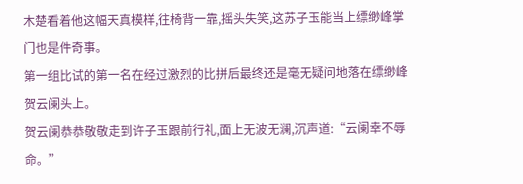木楚看着他这幅天真模样,往椅背一靠,摇头失笑,这苏子玉能当上缥缈峰掌门也是件奇事。
第一组比试的第一名在经过激烈的比拼后最终还是毫无疑问地落在缥缈峰贺云阑头上。
贺云阑恭恭敬敬走到许子玉跟前行礼,面上无波无澜,沉声道:“云阑幸不辱命。”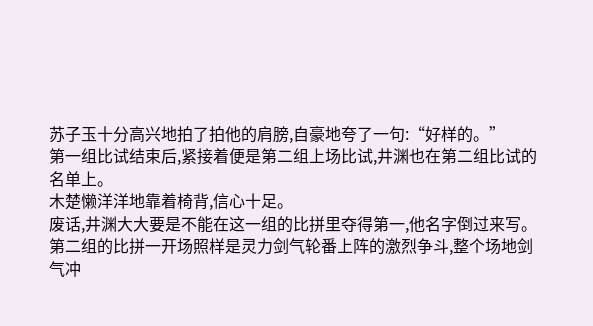苏子玉十分高兴地拍了拍他的肩膀,自豪地夸了一句:“好样的。”
第一组比试结束后,紧接着便是第二组上场比试,井渊也在第二组比试的名单上。
木楚懒洋洋地靠着椅背,信心十足。
废话,井渊大大要是不能在这一组的比拼里夺得第一,他名字倒过来写。
第二组的比拼一开场照样是灵力剑气轮番上阵的激烈争斗,整个场地剑气冲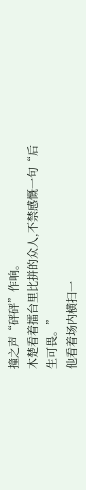撞之声“砰砰”作响。
木楚看着擂台里比拼的众人,不禁感慨一句“后生可畏。”
他看着场内横扫一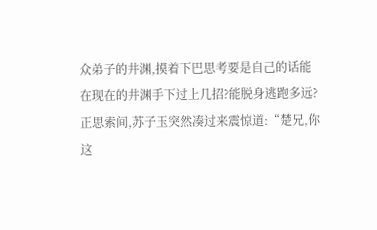众弟子的井渊,摸着下巴思考要是自己的话能在现在的井渊手下过上几招?能脱身逃跑多远?
正思索间,苏子玉突然凑过来震惊道:“楚兄,你这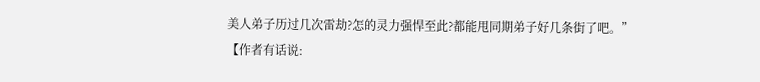美人弟子历过几次雷劫?怎的灵力强悍至此?都能甩同期弟子好几条街了吧。”
【作者有话说: